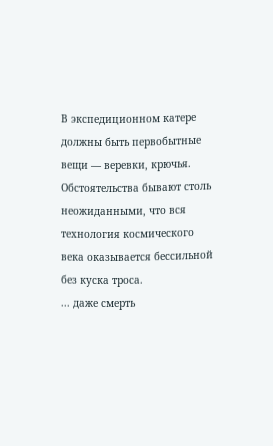В экспедиционном катере должны быть первобытные вещи — веревки, крючья. Обстоятельства бывают столь неожиданными, что вся технология космического века оказывается бессильной без куска троса.
... даже смерть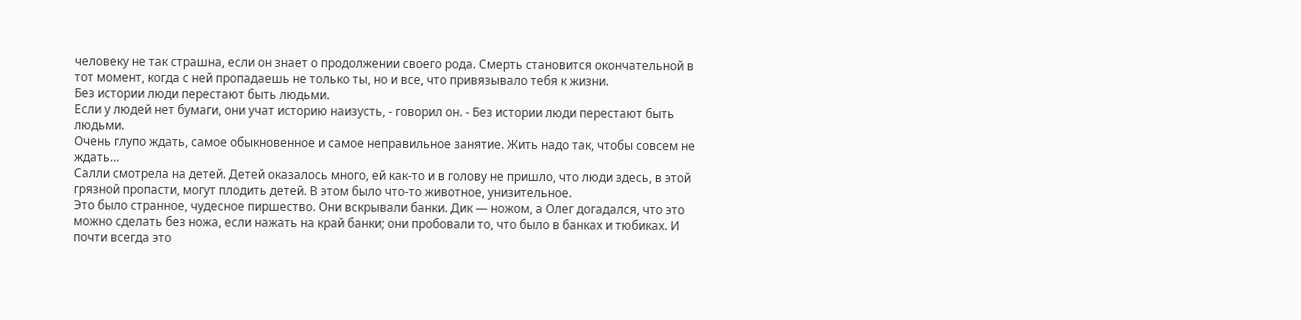человеку не так страшна, если он знает о продолжении своего рода. Смерть становится окончательной в тот момент, когда с ней пропадаешь не только ты, но и все, что привязывало тебя к жизни.
Без истории люди перестают быть людьми.
Если у людей нет бумаги, они учат историю наизусть, - говорил он. - Без истории люди перестают быть людьми.
Очень глупо ждать, самое обыкновенное и самое неправильное занятие. Жить надо так, чтобы совсем не ждать…
Салли смотрела на детей. Детей оказалось много, ей как-то и в голову не пришло, что люди здесь, в этой грязной пропасти, могут плодить детей. В этом было что-то животное, унизительное.
Это было странное, чудесное пиршество. Они вскрывали банки. Дик — ножом, а Олег догадался, что это можно сделать без ножа, если нажать на край банки; они пробовали то, что было в банках и тюбиках. И почти всегда это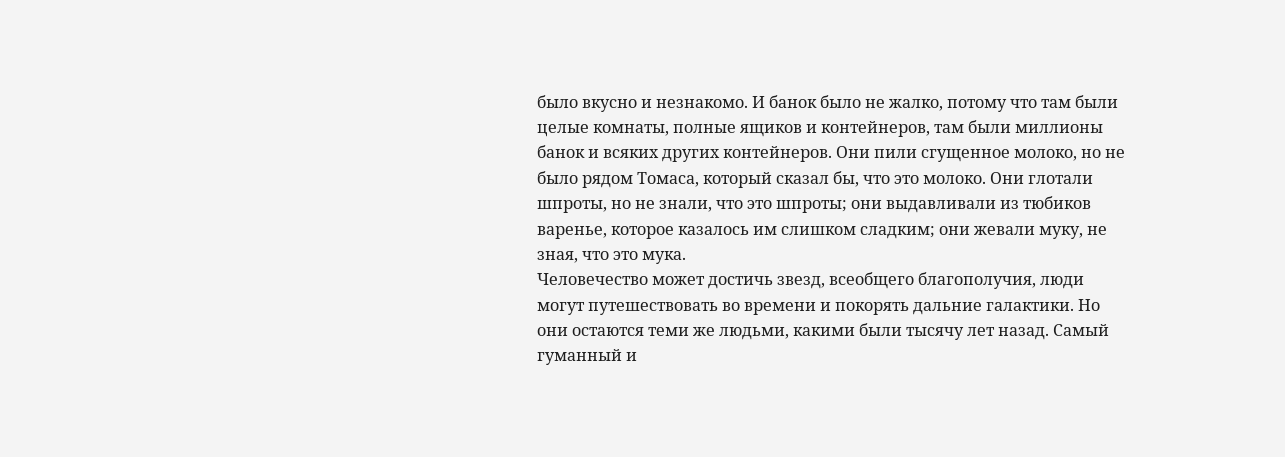было вкусно и незнакомо. И банок было не жалко, потому что там были целые комнаты, полные ящиков и контейнеров, там были миллионы банок и всяких других контейнеров. Они пили сгущенное молоко, но не было рядом Томаса, который сказал бы, что это молоко. Они глотали шпроты, но не знали, что это шпроты; они выдавливали из тюбиков варенье, которое казалось им слишком сладким; они жевали муку, не зная, что это мука.
Человечество может достичь звезд, всеобщего благополучия, люди могут путешествовать во времени и покорять дальние галактики. Но они остаются теми же людьми, какими были тысячу лет назад. Самый гуманный и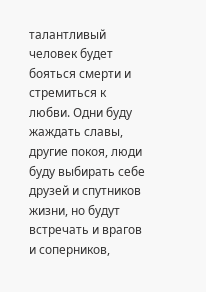талантливый человек будет бояться смерти и стремиться к любви. Одни буду жаждать славы, другие покоя, люди буду выбирать себе друзей и спутников жизни, но будут встречать и врагов и соперников,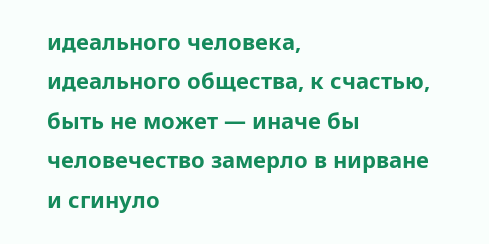идеального человека, идеального общества, к счастью, быть не может — иначе бы человечество замерло в нирване и сгинуло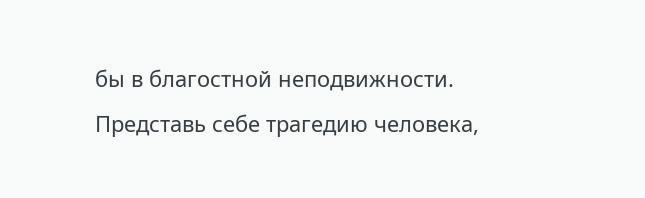бы в благостной неподвижности.
Представь себе трагедию человека,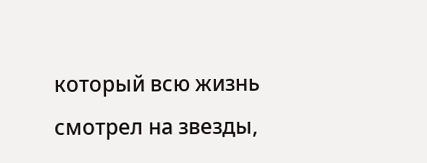который всю жизнь смотрел на звезды,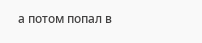а потом попал в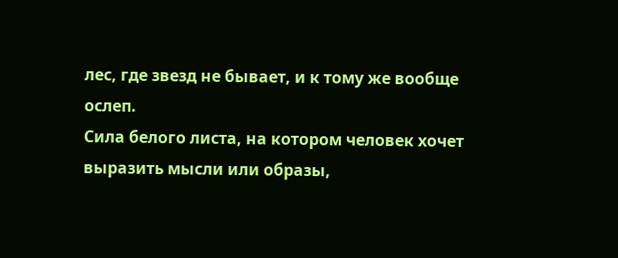лес, где звезд не бывает, и к тому же вообще ослеп.
Сила белого листа, на котором человек хочет выразить мысли или образы,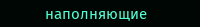наполняющие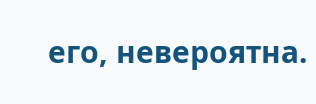его, невероятна.